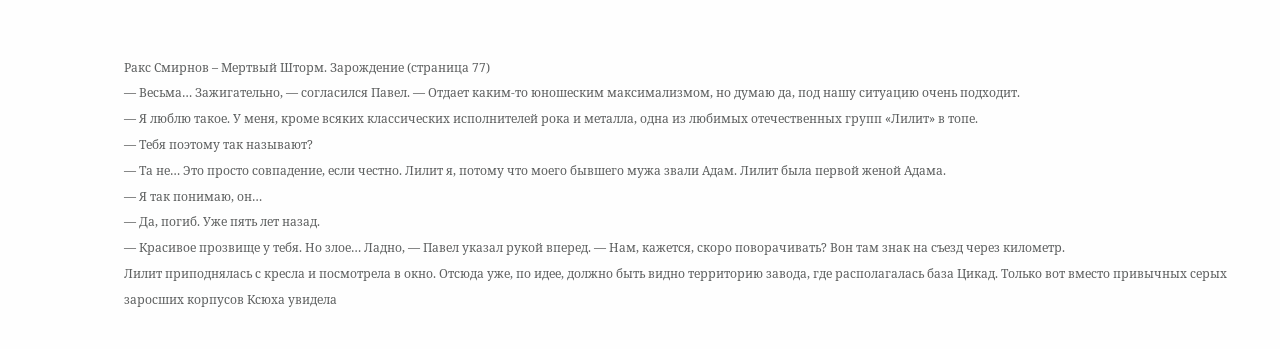Ракс Смирнов – Мертвый Шторм. Зарождение (страница 77)
— Весьма… Зажигательно, — согласился Павел. — Отдает каким-то юношеским максимализмом, но думаю да, под нашу ситуацию очень подходит.
— Я люблю такое. У меня, кроме всяких классических исполнителей рока и металла, одна из любимых отечественных групп «Лилит» в топе.
— Тебя поэтому так называют?
— Та не… Это просто совпадение, если честно. Лилит я, потому что моего бывшего мужа звали Адам. Лилит была первой женой Адама.
— Я так понимаю, он…
— Да, погиб. Уже пять лет назад.
— Красивое прозвище у тебя. Но злое… Ладно, — Павел указал рукой вперед. — Нам, кажется, скоро поворачивать? Вон там знак на съезд через километр.
Лилит приподнялась с кресла и посмотрела в окно. Отсюда уже, по идее, должно быть видно территорию завода, где располагалась база Цикад. Только вот вместо привычных серых заросших корпусов Ксюха увидела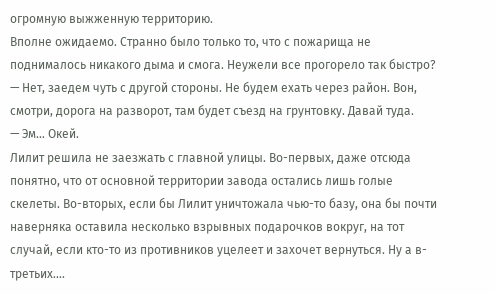огромную выжженную территорию.
Вполне ожидаемо. Странно было только то, что с пожарища не поднималось никакого дыма и смога. Неужели все прогорело так быстро?
— Нет, заедем чуть с другой стороны. Не будем ехать через район. Вон, смотри, дорога на разворот, там будет съезд на грунтовку. Давай туда.
— Эм… Окей.
Лилит решила не заезжать с главной улицы. Во-первых, даже отсюда понятно, что от основной территории завода остались лишь голые скелеты. Во-вторых, если бы Лилит уничтожала чью-то базу, она бы почти наверняка оставила несколько взрывных подарочков вокруг, на тот случай, если кто-то из противников уцелеет и захочет вернуться. Ну а в-третьих….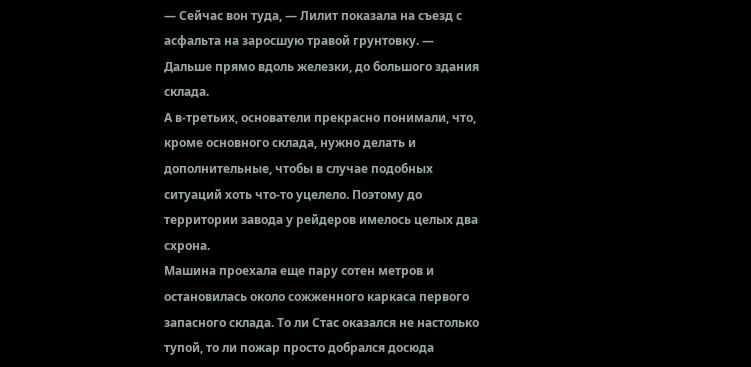— Сейчас вон туда, — Лилит показала на съезд с асфальта на заросшую травой грунтовку. — Дальше прямо вдоль железки, до большого здания склада.
А в-третьих, основатели прекрасно понимали, что, кроме основного склада, нужно делать и дополнительные, чтобы в случае подобных ситуаций хоть что-то уцелело. Поэтому до территории завода у рейдеров имелось целых два схрона.
Машина проехала еще пару сотен метров и остановилась около сожженного каркаса первого запасного склада. То ли Стас оказался не настолько тупой, то ли пожар просто добрался досюда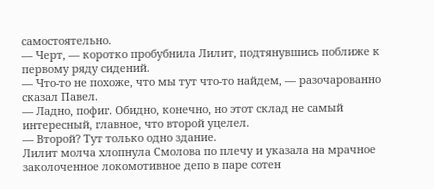самостоятельно.
— Черт, — коротко пробубнила Лилит, подтянувшись поближе к первому ряду сидений.
— Что-то не похоже, что мы тут что-то найдем, — разочарованно сказал Павел.
— Ладно, пофиг. Обидно, конечно, но этот склад не самый интересный, главное, что второй уцелел.
— Второй? Тут только одно здание.
Лилит молча хлопнула Смолова по плечу и указала на мрачное заколоченное локомотивное депо в паре сотен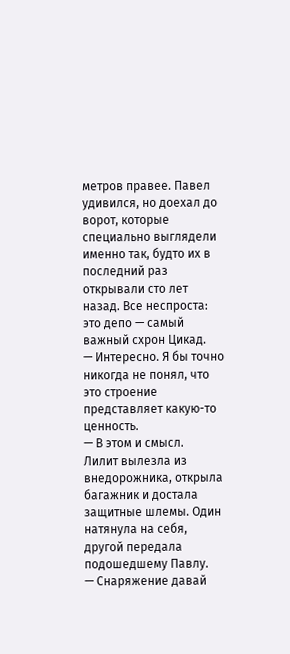метров правее. Павел удивился, но доехал до ворот, которые специально выглядели именно так, будто их в последний раз открывали сто лет назад. Все неспроста: это депо — самый важный схрон Цикад.
— Интересно. Я бы точно никогда не понял, что это строение представляет какую-то ценность.
— В этом и смысл.
Лилит вылезла из внедорожника, открыла багажник и достала защитные шлемы. Один натянула на себя, другой передала подошедшему Павлу.
— Снаряжение давай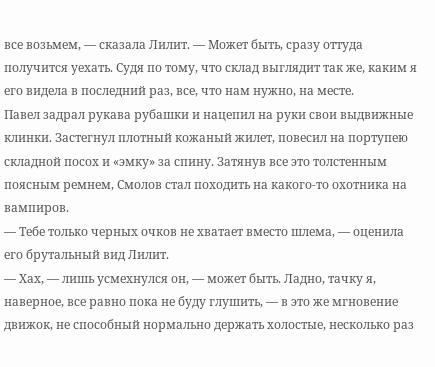все возьмем, — сказала Лилит. — Может быть, сразу оттуда получится уехать. Судя по тому, что склад выглядит так же, каким я его видела в последний раз, все, что нам нужно, на месте.
Павел задрал рукава рубашки и нацепил на руки свои выдвижные клинки. Застегнул плотный кожаный жилет, повесил на портупею складной посох и «эмку» за спину. Затянув все это толстенным поясным ремнем, Смолов стал походить на какого-то охотника на вампиров.
— Тебе только черных очков не хватает вместо шлема, — оценила его брутальный вид Лилит.
— Хах, — лишь усмехнулся он, — может быть. Ладно, тачку я, наверное, все равно пока не буду глушить, — в это же мгновение движок, не способный нормально держать холостые, несколько раз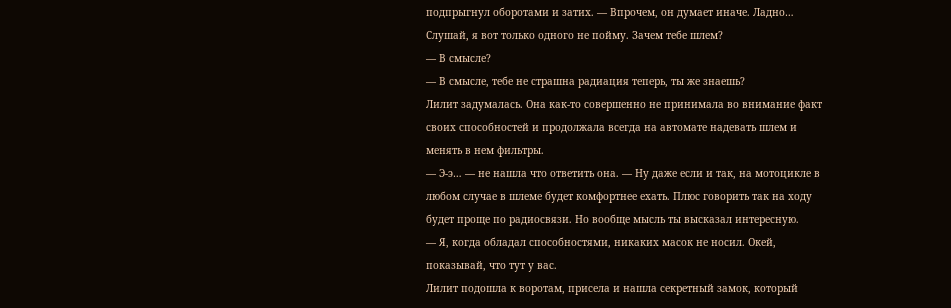подпрыгнул оборотами и затих. — Впрочем, он думает иначе. Ладно… Слушай, я вот только одного не пойму. Зачем тебе шлем?
— В смысле?
— В смысле, тебе не страшна радиация теперь, ты же знаешь?
Лилит задумалась. Она как-то совершенно не принимала во внимание факт своих способностей и продолжала всегда на автомате надевать шлем и менять в нем фильтры.
— Э-э… — не нашла что ответить она. — Ну даже если и так, на мотоцикле в любом случае в шлеме будет комфортнее ехать. Плюс говорить так на ходу будет проще по радиосвязи. Но вообще мысль ты высказал интересную.
— Я, когда обладал способностями, никаких масок не носил. Окей, показывай, что тут у вас.
Лилит подошла к воротам, присела и нашла секретный замок, который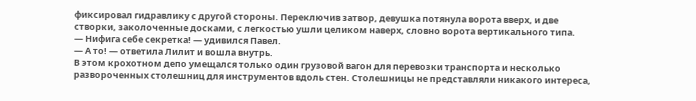фиксировал гидравлику с другой стороны. Переключив затвор, девушка потянула ворота вверх, и две створки, заколоченные досками, с легкостью ушли целиком наверх, словно ворота вертикального типа.
— Нифига себе секретка! — удивился Павел.
— А то! — ответила Лилит и вошла внутрь.
В этом крохотном депо умещался только один грузовой вагон для перевозки транспорта и несколько развороченных столешниц для инструментов вдоль стен. Столешницы не представляли никакого интереса,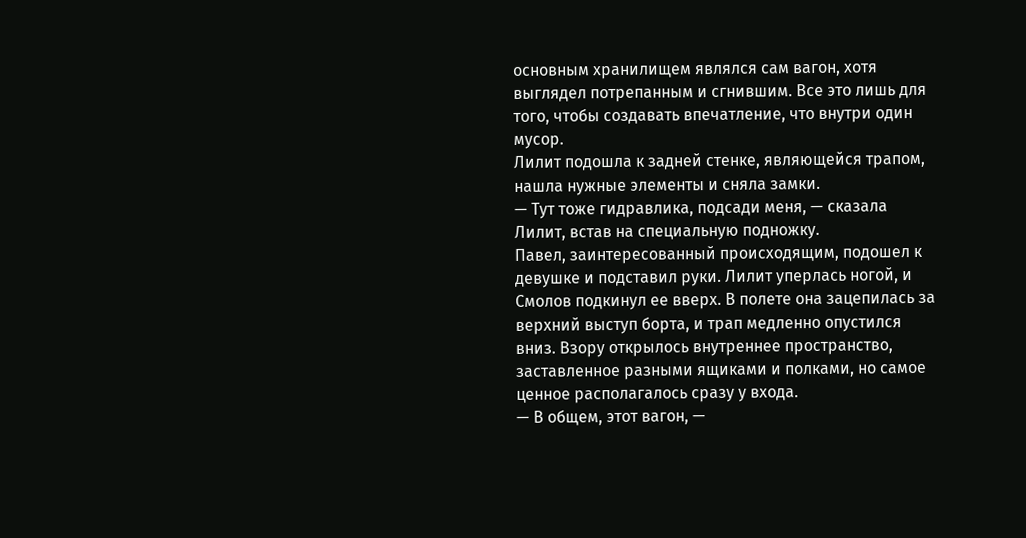основным хранилищем являлся сам вагон, хотя выглядел потрепанным и сгнившим. Все это лишь для того, чтобы создавать впечатление, что внутри один мусор.
Лилит подошла к задней стенке, являющейся трапом, нашла нужные элементы и сняла замки.
— Тут тоже гидравлика, подсади меня, — сказала Лилит, встав на специальную подножку.
Павел, заинтересованный происходящим, подошел к девушке и подставил руки. Лилит уперлась ногой, и Смолов подкинул ее вверх. В полете она зацепилась за верхний выступ борта, и трап медленно опустился вниз. Взору открылось внутреннее пространство, заставленное разными ящиками и полками, но самое ценное располагалось сразу у входа.
— В общем, этот вагон, —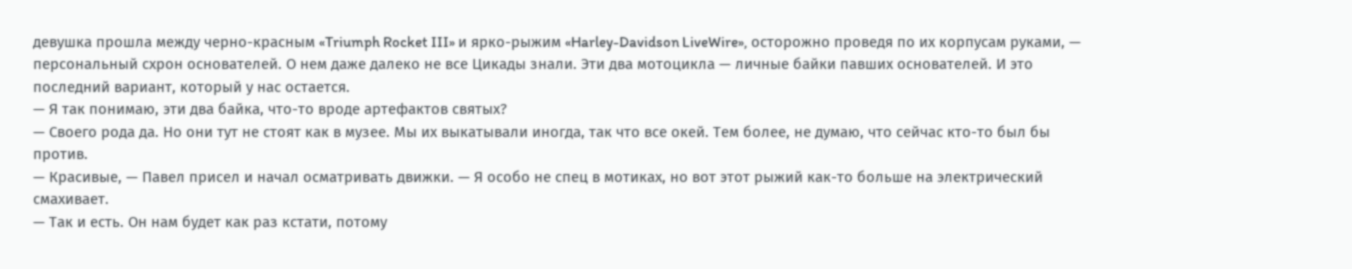девушка прошла между черно-красным «Triumph Rocket III» и ярко-рыжим «Harley-Davidson LiveWire», осторожно проведя по их корпусам руками, — персональный схрон основателей. О нем даже далеко не все Цикады знали. Эти два мотоцикла — личные байки павших основателей. И это последний вариант, который у нас остается.
— Я так понимаю, эти два байка, что-то вроде артефактов святых?
— Своего рода да. Но они тут не стоят как в музее. Мы их выкатывали иногда, так что все окей. Тем более, не думаю, что сейчас кто-то был бы против.
— Красивые, — Павел присел и начал осматривать движки. — Я особо не спец в мотиках, но вот этот рыжий как-то больше на электрический смахивает.
— Так и есть. Он нам будет как раз кстати, потому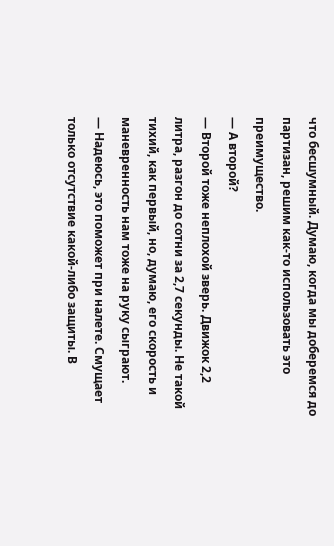что бесшумный. Думаю, когда мы доберемся до партизан, решим как-то использовать это преимущество.
— А второй?
— Второй тоже неплохой зверь. Движок 2,2 литра, разгон до сотни за 2,7 секунды. Не такой тихий, как первый, но, думаю, его скорость и маневренность нам тоже на руку сыграют.
— Надеюсь, это поможет при налете. Смущает только отсутствие какой-либо защиты. В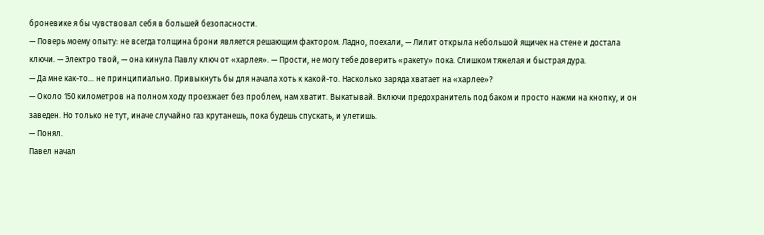броневике я бы чувствовал себя в большей безопасности.
— Поверь моему опыту: не всегда толщина брони является решающим фактором. Ладно, поехали, — Лилит открыла небольшой ящичек на стене и достала ключи. — Электро твой, — она кинула Павлу ключ от «харлея». — Прости, не могу тебе доверить «ракету» пока. Слишком тяжелая и быстрая дура.
— Да мне как-то… не принципиально. Привыкнуть бы для начала хоть к какой-то. Насколько заряда хватает на «харлее»?
— Около 150 километров на полном ходу проезжает без проблем, нам хватит. Выкатывай. Включи предохранитель под баком и просто нажми на кнопку, и он заведен. Но только не тут, иначе случайно газ крутанешь, пока будешь спускать, и улетишь.
— Понял.
Павел начал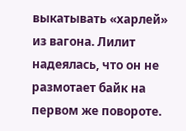выкатывать «харлей» из вагона. Лилит надеялась, что он не размотает байк на первом же повороте.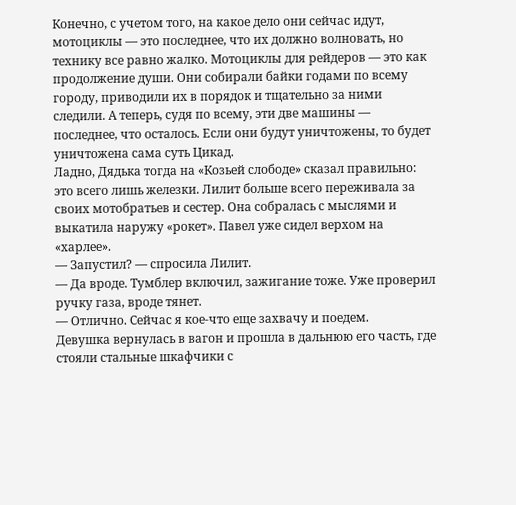Конечно, с учетом того, на какое дело они сейчас идут, мотоциклы — это последнее, что их должно волновать, но технику все равно жалко. Мотоциклы для рейдеров — это как продолжение души. Они собирали байки годами по всему городу, приводили их в порядок и тщательно за ними следили. А теперь, судя по всему, эти две машины — последнее, что осталось. Если они будут уничтожены, то будет уничтожена сама суть Цикад.
Ладно, Дядька тогда на «Козьей слободе» сказал правильно: это всего лишь железки. Лилит больше всего переживала за своих мотобратьев и сестер. Она собралась с мыслями и выкатила наружу «рокет». Павел уже сидел верхом на «харлее».
— Запустил? — спросила Лилит.
— Да вроде. Тумблер включил, зажигание тоже. Уже проверил ручку газа, вроде тянет.
— Отлично. Сейчас я кое-что еще захвачу и поедем.
Девушка вернулась в вагон и прошла в дальнюю его часть, где стояли стальные шкафчики с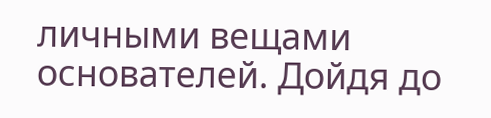личными вещами основателей. Дойдя до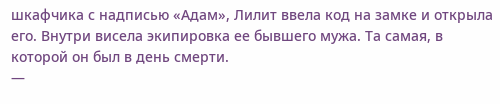шкафчика с надписью «Адам», Лилит ввела код на замке и открыла его. Внутри висела экипировка ее бывшего мужа. Та самая, в которой он был в день смерти.
—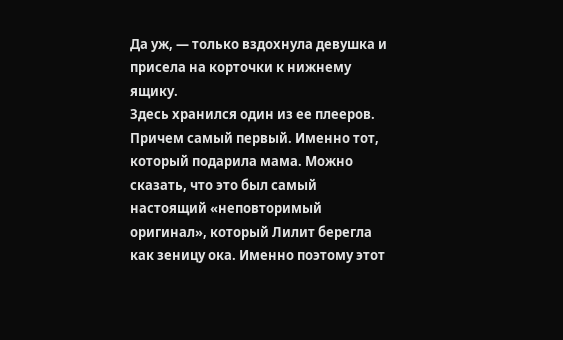Да уж, — только вздохнула девушка и присела на корточки к нижнему ящику.
Здесь хранился один из ее плееров. Причем самый первый. Именно тот, который подарила мама. Можно сказать, что это был самый настоящий «неповторимый оригинал», который Лилит берегла как зеницу ока. Именно поэтому этот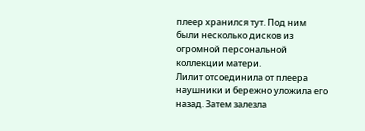плеер хранился тут. Под ним были несколько дисков из огромной персональной коллекции матери.
Лилит отсоединила от плеера наушники и бережно уложила его назад. Затем залезла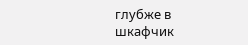глубже в шкафчик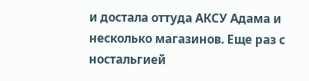и достала оттуда АКСУ Адама и несколько магазинов. Еще раз с ностальгией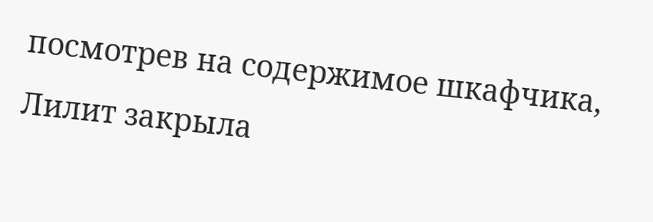посмотрев на содержимое шкафчика, Лилит закрыла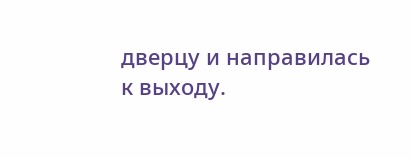дверцу и направилась к выходу.